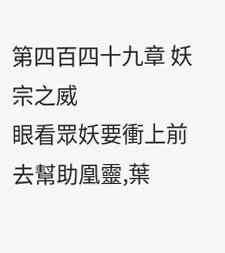第四百四十九章 妖宗之威
眼看眾妖要衝上前去幫助凰靈,葉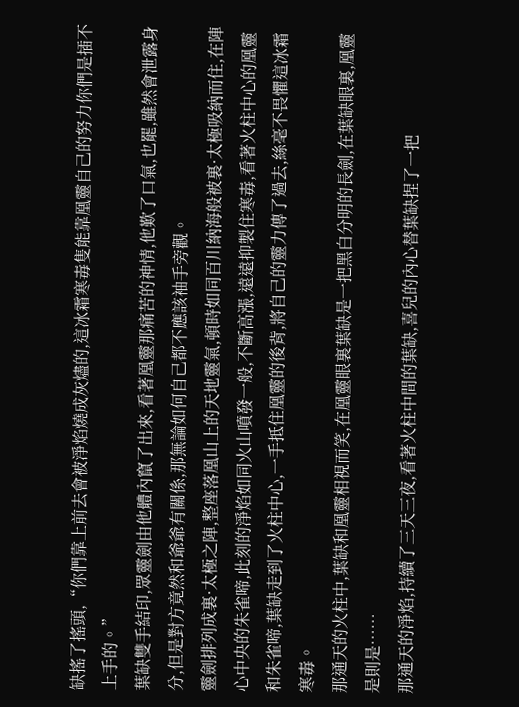缺搖了搖頭,“你們靠上前去會被淨焰燒成灰燼的,這冰霜寒毒隻能靠凰靈自己的努力你們是插不上手的。”
葉缺雙手結印,眾靈劍由他體內竄了出來,看著凰靈那痛苦的神情,他歎了口氣,也罷,雖然會泄露身分,但是對方竟然和爺爺有關係,那無論如何自己都不應該袖手旁觀。
靈劍排列成裏·太極之陣,整座落凰山上的天地靈氣,頓時如同百川納海般被裏·太極吸納而住,在陣心中央的朱雀啼,此刻的淨焰如同火山噴發一般,不斷高漲,遠遠抑製住寒毒,看著火柱中心的凰靈和朱雀啼,葉缺走到了火柱中心,一手抵住凰靈的後背,將自己的靈力傳了過去,絲毫不畏懼這冰霜寒毒。
那通天的火柱中,葉缺和凰靈相視而笑,在凰靈眼裏葉缺是一把黑白分明的長劍,在葉缺眼裏,凰靈是則是……
那通天的淨焰,持續了三天三夜,看著火柱中間的葉缺,喜兒的內心替葉缺捏了一把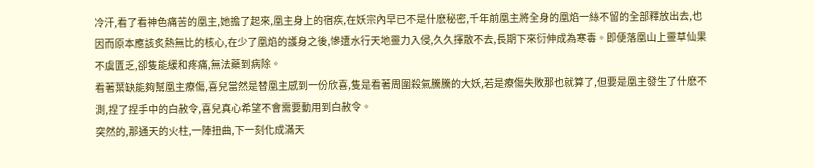冷汗,看了看神色痛苦的凰主,她擔了起來,凰主身上的宿疾,在妖宗內早已不是什麽秘密,千年前凰主將全身的凰焰一絲不留的全部釋放出去,也因而原本應該炙熱無比的核心,在少了凰焰的護身之後,慘遭水行天地靈力入侵,久久揮散不去,長期下來衍伸成為寒毒。即便落凰山上靈草仙果不虞匱乏,卻隻能緩和疼痛,無法藥到病除。
看著葉缺能夠幫凰主療傷,喜兒當然是替凰主感到一份欣喜,隻是看著周圍殺氣騰騰的大妖,若是療傷失敗那也就算了,但要是凰主發生了什麽不測,捏了捏手中的白赦令,喜兒真心希望不會需要動用到白赦令。
突然的,那通天的火柱,一陣扭曲,下一刻化成滿天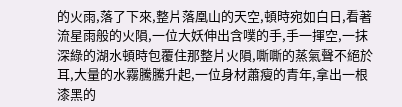的火雨,落了下來,整片落凰山的天空,頓時宛如白日,看著流星雨般的火隕,一位大妖伸出含噗的手,手一揮空,一抹深綠的湖水頓時包覆住那整片火隕,嘶嘶的蒸氣聲不絕於耳,大量的水霧騰騰升起,一位身材蕭瘦的青年,拿出一根漆黑的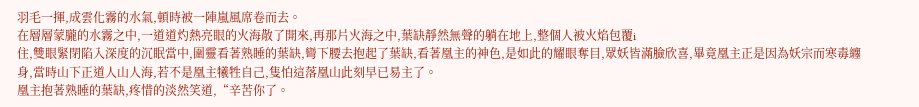羽毛一揮,成雲化霧的水氣,頓時被一陣嵐風席卷而去。
在層層蒙朧的水霧之中,一道道灼熱亮眼的火海散了開來,再那片火海之中,葉缺靜然無聲的躺在地上,整個人被火焰包覆i
住,雙眼緊閉陷入深度的沉眠當中,圍靈看著熟睡的葉缺,彎下腰去抱起了葉缺,看著凰主的神色,是如此的耀眼奪目,眾妖皆滿臉欣喜,畢竟凰主正是因為妖宗而寒毒纏身,當時山下正道人山人海,若不是凰主犧牲自己,隻怕這落凰山此刻早已易主了。
凰主抱著熟睡的葉缺,疼惜的淡然笑道,“辛苦你了。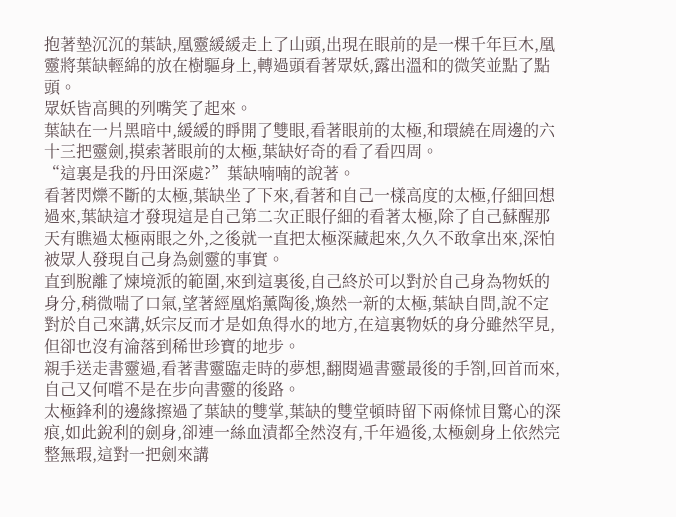抱著墊沉沉的葉缺,凰靈緩緩走上了山頭,出現在眼前的是一棵千年巨木,凰靈將葉缺輕綿的放在樹驅身上,轉過頭看著眾妖,露出溫和的微笑並點了點頭。
眾妖皆高興的列嘴笑了起來。
葉缺在一片黑暗中,緩緩的睜開了雙眼,看著眼前的太極,和環繞在周邊的六十三把靈劍,摸索著眼前的太極,葉缺好奇的看了看四周。
“這裏是我的丹田深處?”葉缺喃喃的說著。
看著閃爍不斷的太極,葉缺坐了下來,看著和自己一樣高度的太極,仔細回想過來,葉缺這才發現這是自己第二次正眼仔細的看著太極,除了自己蘇醒那天有瞧過太極兩眼之外,之後就一直把太極深藏起來,久久不敢拿出來,深怕被眾人發現自己身為劍靈的事實。
直到脫離了煉境派的範圍,來到這裏後,自己終於可以對於自己身為物妖的身分,稍微喘了口氣,望著經凰焰薰陶後,煥然一新的太極,葉缺自問,說不定對於自己來講,妖宗反而才是如魚得水的地方,在這裏物妖的身分雖然罕見,但卻也沒有淪落到稀世珍寶的地步。
親手送走書靈過,看著書靈臨走時的夢想,翻閱過書靈最後的手劄,回首而來,自己又何嚐不是在步向書靈的後路。
太極鋒利的邊緣擦過了葉缺的雙掌,葉缺的雙堂頓時留下兩條怵目驚心的深痕,如此銳利的劍身,卻連一絲血漬都全然沒有,千年過後,太極劍身上依然完整無瑕,這對一把劍來講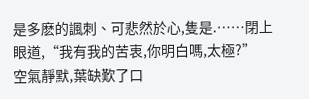是多麽的諷刺、可悲然於心,隻是.……閉上眼道,“我有我的苦衷,你明白嗎,太極?”
空氣靜默,葉缺歎了口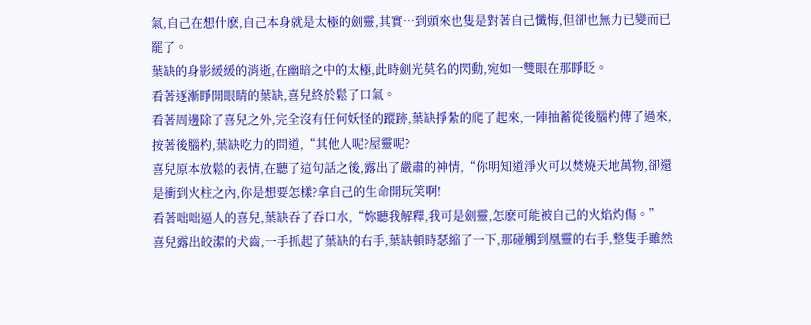氣,自己在想什麽,自己本身就是太極的劍靈,其實…到頭來也隻是對著自己懺悔,但卻也無力已變而已罷了。
葉缺的身影緩緩的消逝,在幽暗之中的太極,此時劍光莫名的閃動,宛如一雙眼在那睜眨。
看著逐漸睜開眼睛的葉缺,喜兒終於鬆了口氣。
看著周邊除了喜兒之外,完全沒有任何妖怪的蹤跡,葉缺掙紮的爬了起來,一陣抽蓄從後腦杓傳了過來,按著後腦杓,葉缺吃力的問道,“其他人呢?屋靈呢?
喜兒原本放鬆的表情,在聽了這句話之後,露出了嚴肅的神情,“你明知道淨火可以焚燒天地萬物,卻還是衝到火柱之內,你是想要怎樣?拿自己的生命開玩笑啊!
看著咄咄逼人的喜兒,葉缺吞了吞口水,“妳聽我解釋,我可是劍靈,怎麽可能被自己的火焰灼傷。”
喜兒露出皎潔的犬齒,一手抓起了葉缺的右手,葉缺頓時瑟縮了一下,那碰觸到凰靈的右手,整隻手雖然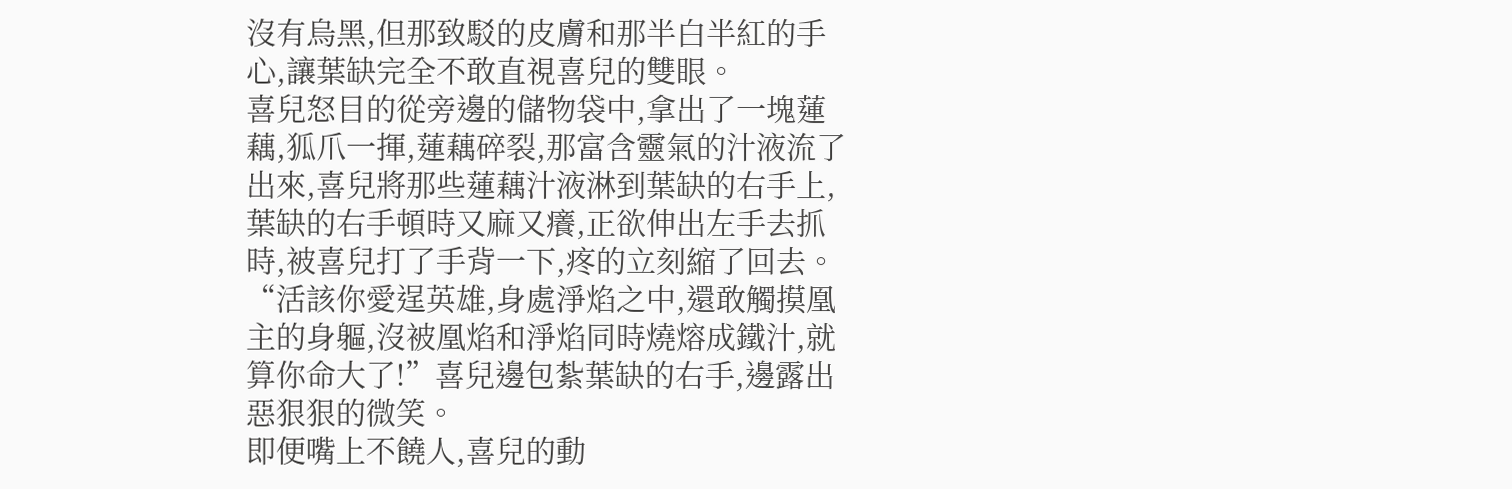沒有烏黑,但那致駁的皮膚和那半白半紅的手心,讓葉缺完全不敢直視喜兒的雙眼。
喜兒怒目的從旁邊的儲物袋中,拿出了一塊蓮藕,狐爪一揮,蓮藕碎裂,那富含靈氣的汁液流了出來,喜兒將那些蓮藕汁液淋到葉缺的右手上,葉缺的右手頓時又麻又癢,正欲伸出左手去抓時,被喜兒打了手背一下,疼的立刻縮了回去。
“活該你愛逞英雄,身處淨焰之中,還敢觸摸凰主的身軀,沒被凰焰和淨焰同時燒熔成鐵汁,就算你命大了!”喜兒邊包紮葉缺的右手,邊露出惡狠狠的微笑。
即便嘴上不饒人,喜兒的動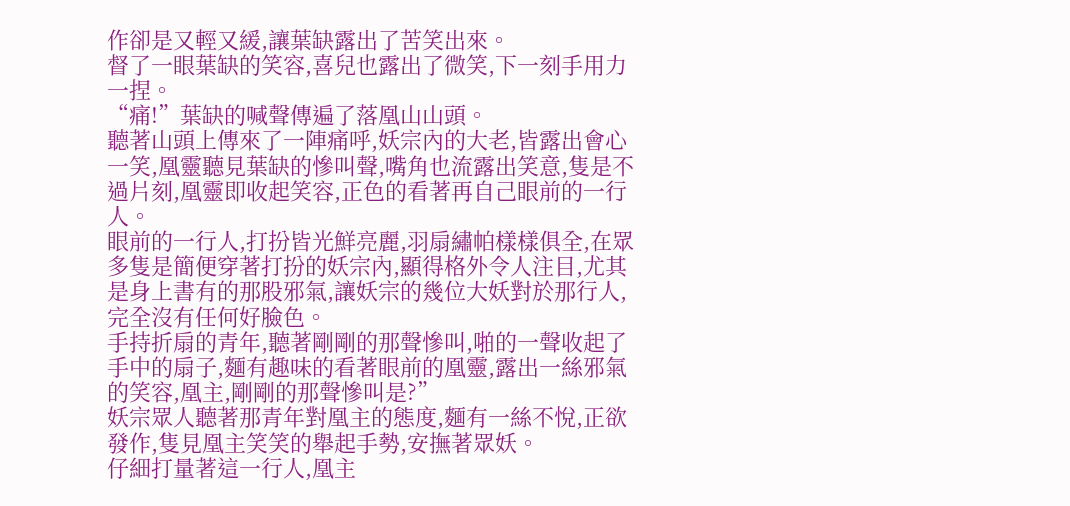作卻是又輕又緩,讓葉缺露出了苦笑出來。
督了一眼葉缺的笑容,喜兒也露出了微笑,下一刻手用力一捏。
“痛!”葉缺的喊聲傳遍了落凰山山頭。
聽著山頭上傳來了一陣痛呼,妖宗內的大老,皆露出會心一笑,凰靈聽見葉缺的慘叫聲,嘴角也流露出笑意,隻是不過片刻,凰靈即收起笑容,正色的看著再自己眼前的一行人。
眼前的一行人,打扮皆光鮮亮麗,羽扇繡帕樣樣俱全,在眾多隻是簡便穿著打扮的妖宗內,顯得格外令人注目,尤其是身上書有的那股邪氣,讓妖宗的幾位大妖對於那行人,完全沒有任何好臉色。
手持折扇的青年,聽著剛剛的那聲慘叫,啪的一聲收起了手中的扇子,麵有趣味的看著眼前的凰靈,露出一絲邪氣的笑容,凰主,剛剛的那聲慘叫是?”
妖宗眾人聽著那青年對凰主的態度,麵有一絲不悅,正欲發作,隻見凰主笑笑的舉起手勢,安撫著眾妖。
仔細打量著這一行人,凰主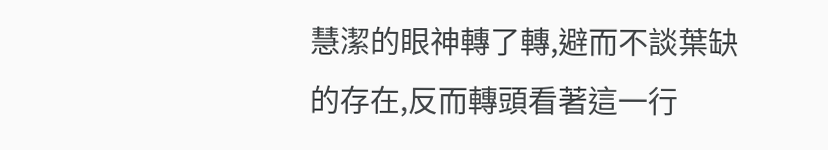慧潔的眼神轉了轉,避而不談葉缺的存在,反而轉頭看著這一行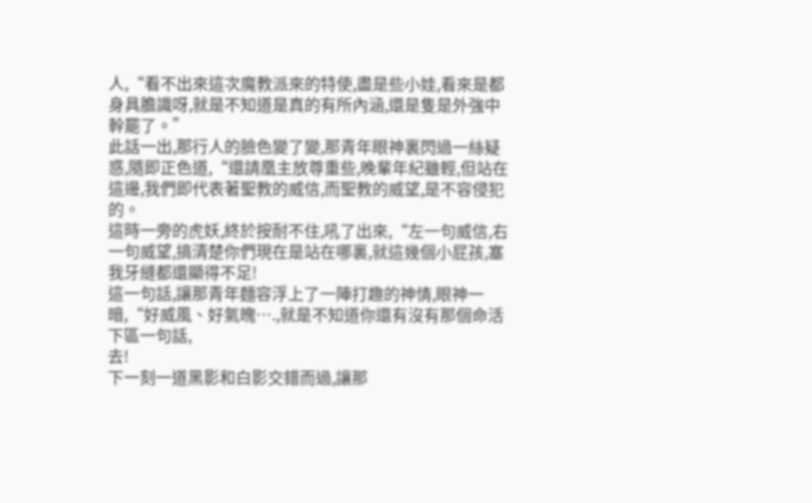人,“看不出來這次魔教派來的特使,盡是些小娃,看來是都身具膽識呀,就是不知道是真的有所內涵,還是隻是外強中幹罷了。”
此話一出,那行人的臉色變了變,那青年眼神裏閃過一絲疑惑,隨即正色道,“還請凰主放尊重些,晚輩年紀雖輕,但站在這邊,我們即代表著聖教的威信,而聖教的威望,是不容侵犯的。
這時一旁的虎妖,終於按耐不住,吼了出來,“左一句威信,右一句威望,搞清楚你們現在是站在哪裏,就這幾個小屁孩,塞我牙縫都還顯得不足!
這一句話,讓那青年麵容浮上了一陣打趣的神情,眼神一暗,“好威風、好氣魄….,就是不知道你還有沒有那個命活下區一句話,
去!
下一刻一道黑影和白影交錯而過,讓那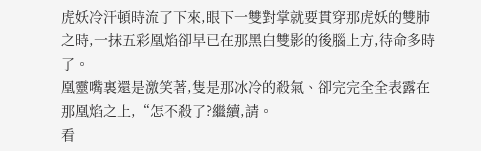虎妖冷汗頓時流了下來,眼下一雙對掌就要貫穿那虎妖的雙肺之時,一抹五彩凰焰卻早已在那黑白雙影的後腦上方,待命多時了。
凰靈嘴裏還是激笑著,隻是那冰冷的殺氣、卻完完全全表露在那凰焰之上,“怎不殺了?繼續,請。
看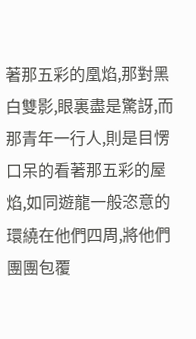著那五彩的凰焰,那對黑白雙影,眼裏盡是驚訝,而那青年一行人,則是目愣口呆的看著那五彩的屋焰,如同遊龍一般恣意的環繞在他們四周,將他們團團包覆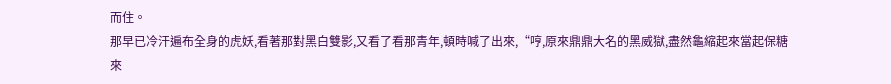而住。
那早已冷汗遍布全身的虎妖,看著那對黑白雙影,又看了看那青年,頓時喊了出來,“哼,原來鼎鼎大名的黑威獄,盡然龜縮起來當起保糖來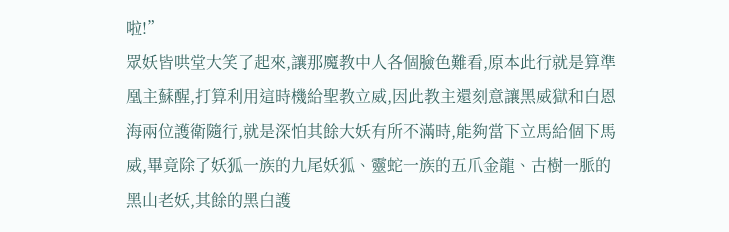啦!”
眾妖皆哄堂大笑了起來,讓那魔教中人各個臉色難看,原本此行就是算準凰主蘇醒,打算利用這時機給聖教立威,因此教主還刻意讓黑威獄和白恩海兩位護衛隨行,就是深怕其餘大妖有所不滿時,能夠當下立馬給個下馬威,畢竟除了妖狐一族的九尾妖狐、靈蛇一族的五爪金龍、古樹一脈的黑山老妖,其餘的黑白護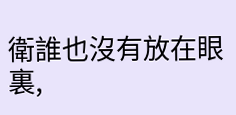衛誰也沒有放在眼裏,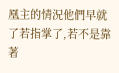凰主的情況他們早就了若指掌了,若不是靠著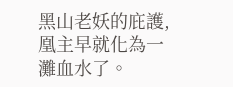黑山老妖的庇護,凰主早就化為一灘血水了。